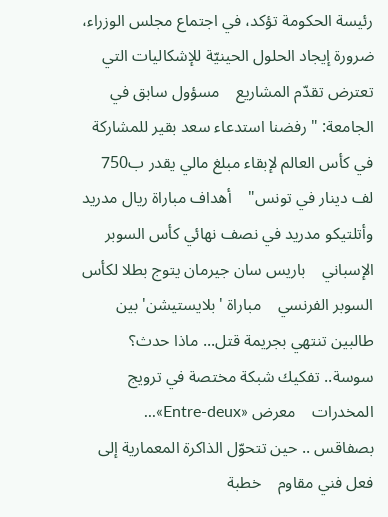رئيسة الحكومة تؤكد، في اجتماع مجلس الوزراء، ضرورة إيجاد الحلول الحينيّة للإشكاليات التي تعترض تقدّم المشاريع    مسؤول سابق في الجامعة: " رفضنا استدعاء سعد بقير للمشاركة في كأس العالم لإبقاء مبلغ مالي يقدر ب750 لف دينار في تونس"    أهداف مباراة ريال مدريد وأتلتيكو مدريد في نصف نهائي كأس السوبر الإسباني    باريس سان جيرمان يتوج بطلا لكأس السوبر الفرنسي    مباراة 'بلايستيشن' بين طالبين تنتهي بجريمة قتل... ماذا حدث؟    سوسة.. تفكيك شبكة مختصة في ترويج المخدرات    معرض «Entre-deux»... بصفاقس .. حين تتحوّل الذاكرة المعمارية إلى فعل فني مقاوم    خطبة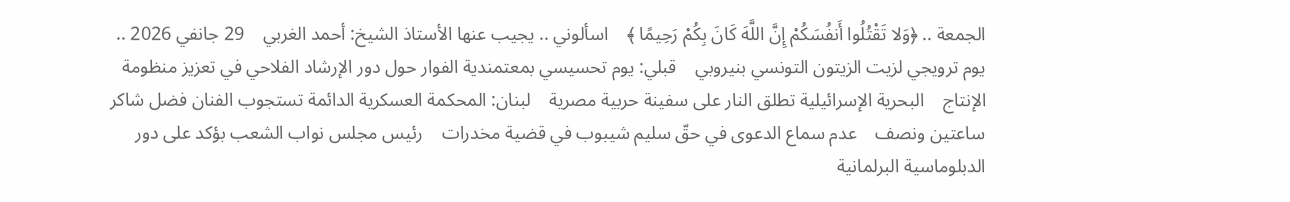الجمعة .. ﴿وَلا تَقْتُلُوا أَنفُسَكُمْ إِنَّ اللَّهَ كَانَ بِكُمْ رَحِيمًا ﴾    اسألوني .. يجيب عنها الأستاذ الشيخ: أحمد الغربي    29 جانفي 2026 .. يوم ترويجي لزيت الزيتون التونسي بنيروبي    قبلي: يوم تحسيسي بمعتمندية الفوار حول دور الإرشاد الفلاحي في تعزيز منظومة الإنتاج    البحرية الإسرائيلية تطلق النار على سفينة حربية مصرية    لبنان: المحكمة العسكرية الدائمة تستجوب الفنان فضل شاكر ساعتين ونصف    عدم سماع الدعوى في حقّ سليم شيبوب في قضية مخدرات    رئيس مجلس نواب الشعب بؤكد على دور الدبلوماسية البرلمانية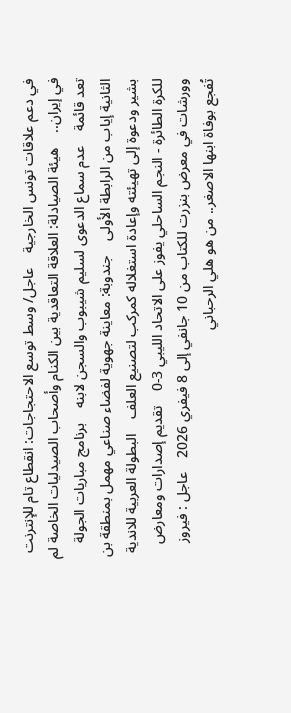في دعم علاقات تونس الخارجية    عاجل/ وسط توسع الاحتجاجات: انقطاع تام للإنترنت في إيران..    هيئة الصيادلة: العلاقة التعاقدية بين الكنام وأصحاب الصيدليات الخاصة لم تعد قائمة    عدم سماع الدعوى لسليم شيبوب والسجن لابنه    برنامج مباريات الجولة الثانية إياب من الرابطة الأولى    جندوبة: معاينة جهوية لفضاء صناعي مهمل بمنطقة بن بشير ودعوة إلى تهيئته وإعادة استغلاله كمركب لتصنيع العلف    البطولة العربية للاندية للكرة الطائرة - النجم الساحلي يفوز على الاتحاد الليبي 3-0    تقديم إصدارات ومعارض وورشات في معرض بنزرت للكتاب من 10 جانفي إلى 8 فيفري 2026    عاجل : فيروز تُفجع بوفاة ابنها الاصغر.. من هو هلي الرحباني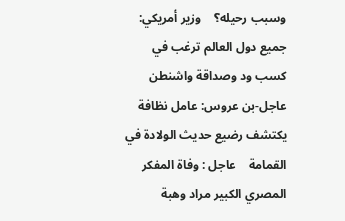وسبب رحيله؟    وزير أمريكي: جميع دول العالم ترغب في كسب ود وصداقة واشنطن    عاجل-بن عروس: عامل نظافة يكتشف رضيع حديث الولادة في القمامة    عاجل : وفاة المفكر المصري الكبير مراد وهبة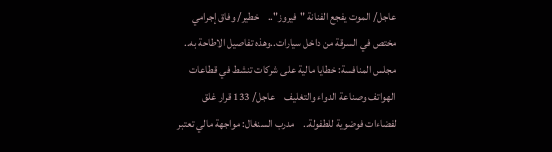عاجل/ الموت يفجع الفنانة "فيروز"..    خطير/ وفاق إجرامي مختص في السرقة من داخل سيارات..وهذه تفاصيل الاطاحة به..    مجلس المنافسة: خطايا مالية على شركات تنشط في قطاعات الهواتف وصناعة الدواء والتغليف    عاجل/ 133 قرار غلق لفضاءات فوضوية للطفولة..    مدرب السنغال: مواجهة مالي تعتبر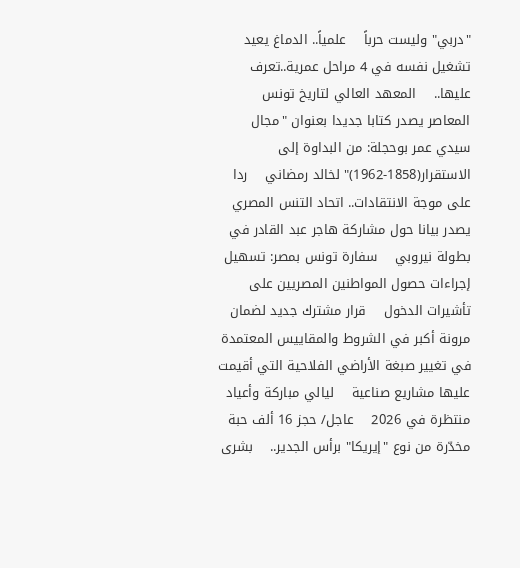"دربي" وليست حرباً    علمياً.. الدماغ يعيد تشغيل نفسه في 4 مراحل عمرية..تعرف عليها..    المعهد العالي لتاريخ تونس المعاصر يصدر كتابا جديدا بعنوان "مجال سيدي عمر بوحجلة: من البداوة إلى الاستقرار(1858-1962)" لخالد رمضاني    ردا على موجة الانتقادات.. اتحاد التنس المصري يصدر بيانا حول مشاركة هاجر عبد القادر في بطولة نيروبي    سفارة تونس بمصر: تسهيل إجراءات حصول المواطنين المصريين على تأشيرات الدخول    قرار مشترك جديد لضمان مرونة أكبر في الشروط والمقاييس المعتمدة في تغيير صبغة الأراضي الفلاحية التي أقيمت عليها مشاريع صناعية    ليالي مباركة وأعياد منتظرة في 2026    عاجل/ حجز 16 ألف حبة مخدّرة من نوع "إيريكا" برأس الجدير..    بشرى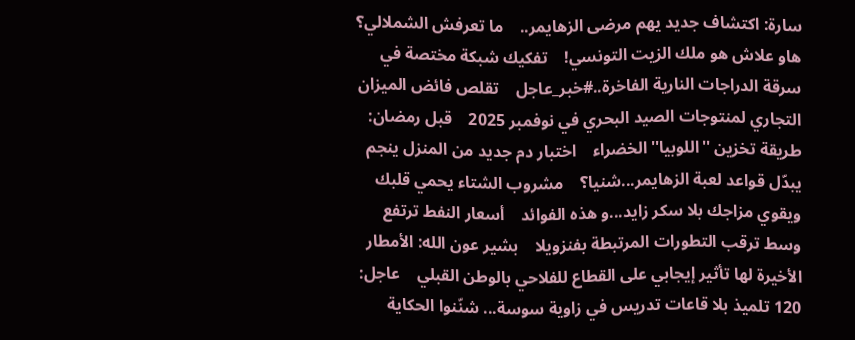سارة: اكتشاف جديد يهم مرضى الزهايمر..    ما تعرفش الشملالي؟ هاو علاش هو ملك الزيت التونسي!    تفكيك شبكة مختصة في سرقة الدراجات النارية الفاخرة..#خبر_عاجل    تقلص فائض الميزان التجاري لمنتوجات الصيد البحري في نوفمبر 2025    قبل رمضان: طريقة تخزين ''اللوبيا'' الخضراء    اختبار دم جديد من المنزل ينجم يبدّل قواعد لعبة الزهايمر...شنيا؟    مشروب الشتاء يحمي قلبك ويقوي مزاجك بلا سكر زايد...و هذه الفوائد    أسعار النفط ترتفع وسط ترقب التطورات المرتبطة بفنزويلا    بشير عون الله: الأمطار الأخيرة لها تأثير إيجابي على القطاع للفلاحي بالوطن القبلي    عاجل: 120 تلميذ بلا قاعات تدريس في زاوية سوسة... شنّنوا الحكاية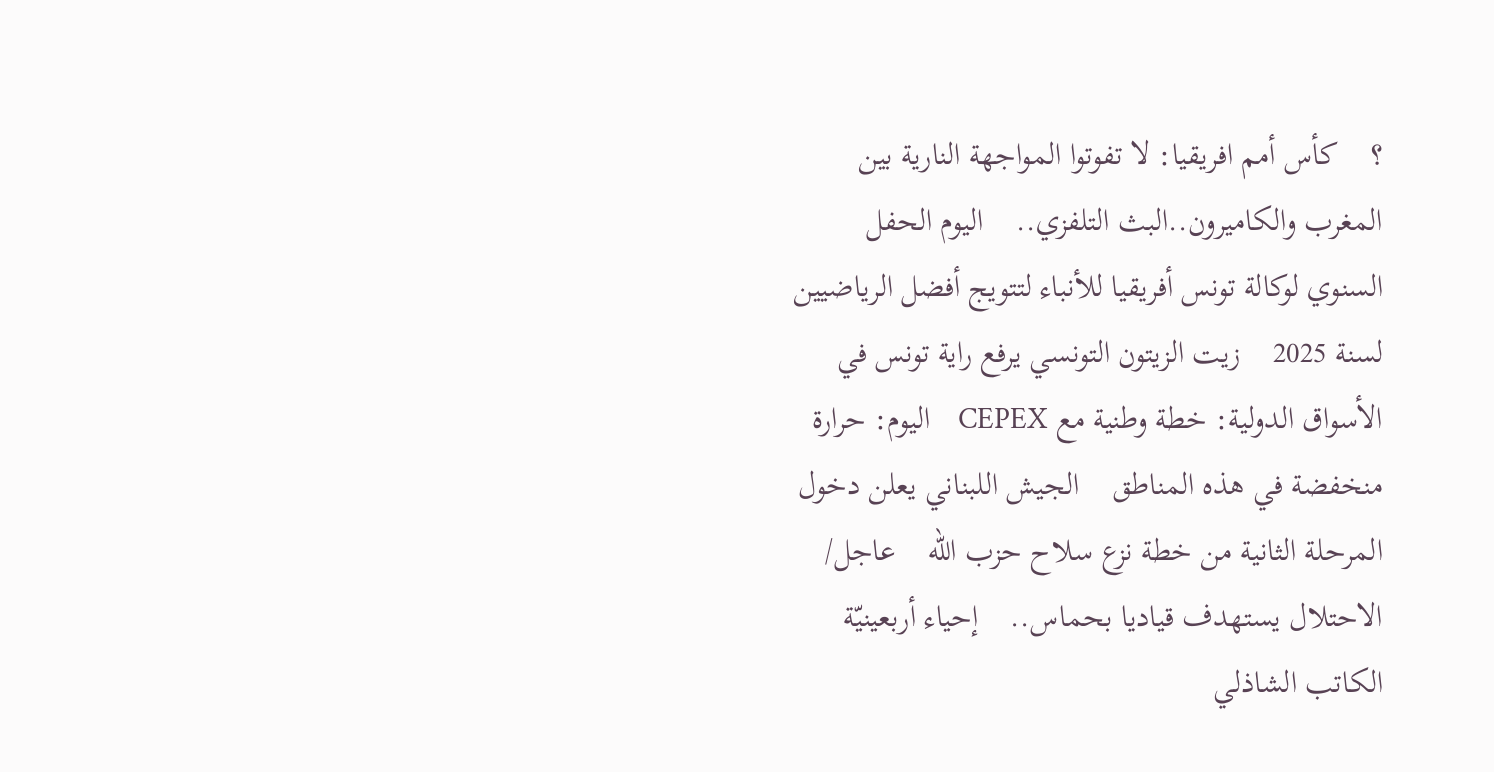؟    كأس أمم افريقيا: لا تفوتوا المواجهة النارية بين المغرب والكاميرون..البث التلفزي..    اليوم الحفل السنوي لوكالة تونس أفريقيا للأنباء لتتويج أفضل الرياضيين لسنة 2025    زيت الزيتون التونسي يرفع راية تونس في الأسواق الدولية: خطة وطنية مع CEPEX    اليوم: حرارة منخفضة في هذه المناطق    الجيش اللبناني يعلن دخول المرحلة الثانية من خطة نزع سلاح حزب الله    عاجل/ الاحتلال يستهدف قياديا بحماس..    إحياء أربعينيّة الكاتب الشاذلي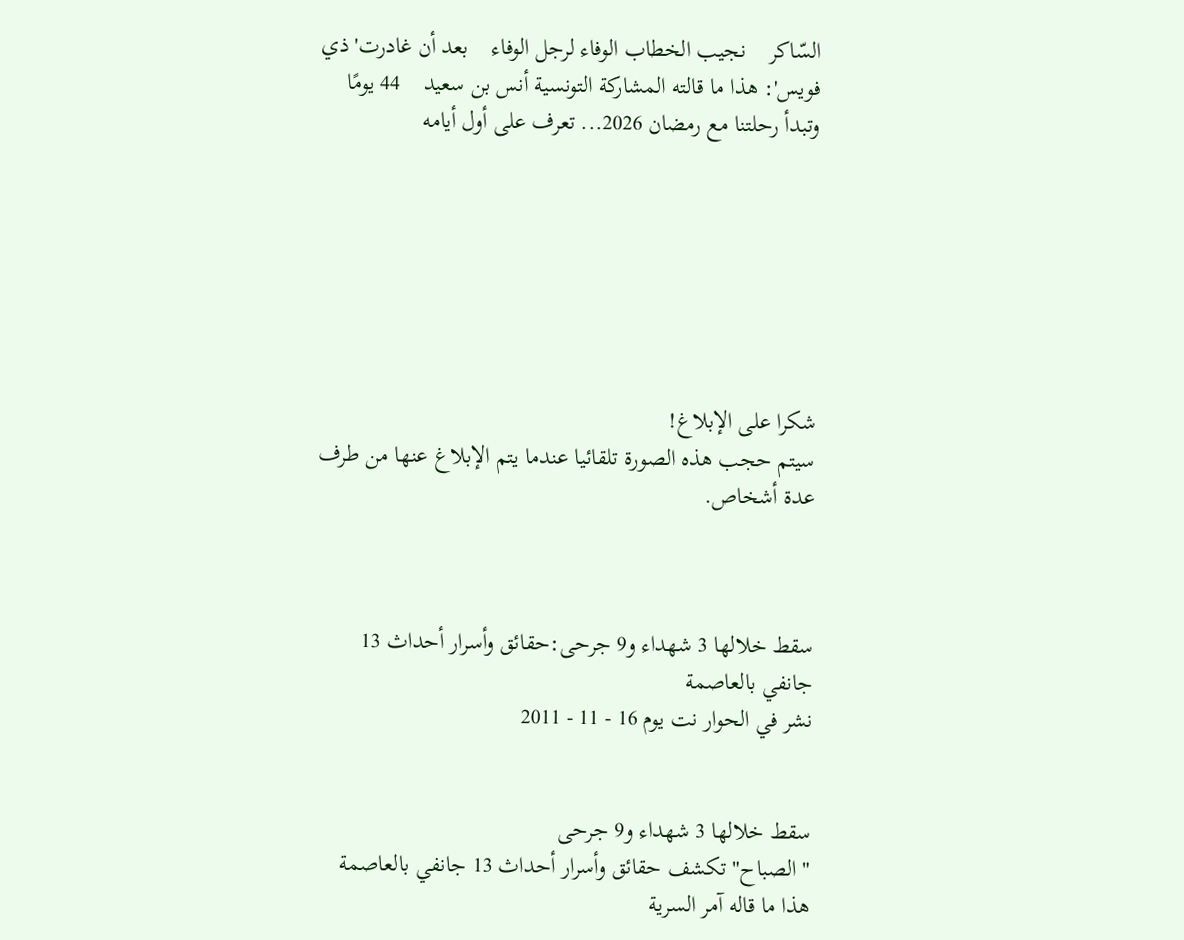السّاكر    نجيب الخطاب الوفاء لرجل الوفاء    بعد أن غادرت' ذي فويس': هذا ما قالته المشاركة التونسية أنس بن سعيد    44 يومًا وتبدأ رحلتنا مع رمضان 2026... تعرف على أول أيامه







شكرا على الإبلاغ!
سيتم حجب هذه الصورة تلقائيا عندما يتم الإبلاغ عنها من طرف عدة أشخاص.



سقط خلالها 3 شهداء و9 جرحى:حقائق وأسرار أحداث 13 جانفي بالعاصمة
نشر في الحوار نت يوم 16 - 11 - 2011


سقط خلالها 3 شهداء و9 جرحى
"الصباح" تكشف حقائق وأسرار أحداث 13 جانفي بالعاصمة
هذا ما قاله آمر السرية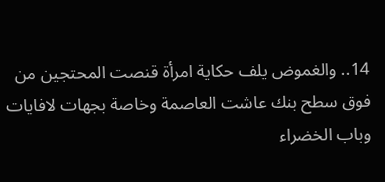14.. والغموض يلف حكاية امرأة قنصت المحتجين من فوق سطح بنك عاشت العاصمة وخاصة بجهات لافايات وباب الخضراء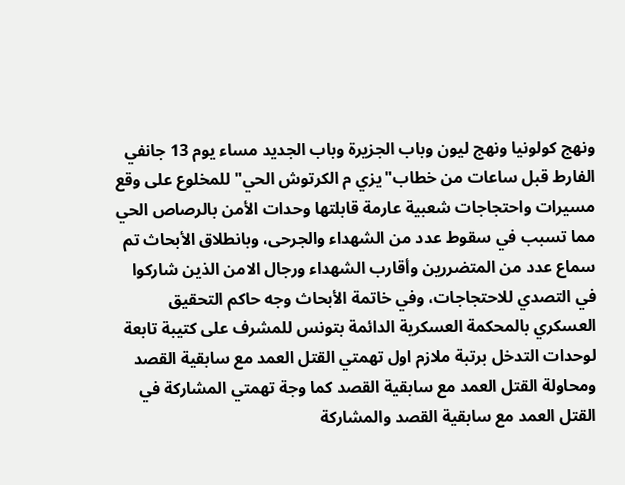ونهج كولونيا ونهج ليون وباب الجزيرة وباب الجديد مساء يوم 13 جانفي الفارط قبل ساعات من خطاب"يزي م الكرتوش الحي" للمخلوع على وقع مسيرات واحتجاجات شعبية عارمة قابلتها وحدات الأمن بالرصاص الحي مما تسبب في سقوط عدد من الشهداء والجرحى، وبانطلاق الأبحاث تم سماع عدد من المتضررين وأقارب الشهداء ورجال الامن الذين شاركوا في التصدي للاحتجاجات، وفي خاتمة الأبحاث وجه حاكم التحقيق العسكري بالمحكمة العسكرية الدائمة بتونس للمشرف على كتيبة تابعة لوحدات التدخل برتبة ملازم اول تهمتي القتل العمد مع سابقية القصد ومحاولة القتل العمد مع سابقية القصد كما وجة تهمتي المشاركة في القتل العمد مع سابقية القصد والمشاركة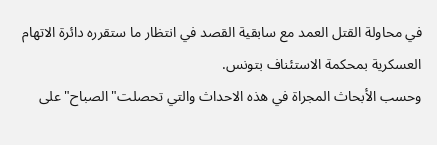في محاولة القتل العمد مع سابقية القصد في انتظار ما ستقرره دائرة الاتهام العسكرية بمحكمة الاستئناف بتونس.
وحسب الأبحاث المجراة في هذه الاحداث والتي تحصلت"الصباح" على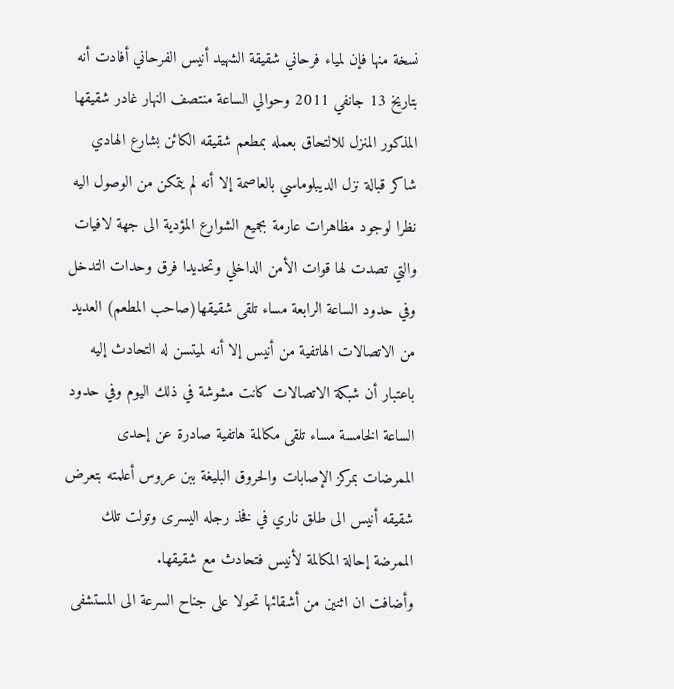نسخة منها فإن لمياء فرحاني شقيقة الشهيد أنيس الفرحاني أفادت أنه بتاريخ 13 جانفي 2011 وحوالي الساعة منتصف النهار غادر شقيقها المذكور المنزل للالتحاق بعمله بمطعم شقيقه الكائن بشارع الهادي شاكر قبالة نزل الديبلوماسي بالعاصمة إلا أنه لم يتمكن من الوصول اليه نظرا لوجود مظاهرات عارمة بجميع الشوارع المؤدية الى جهة لافيات والتي تصدت لها قوات الأمن الداخلي وتحديدا فرق وحدات التدخل وفي حدود الساعة الرابعة مساء تلقى شقيقها(صاحب المطعم) العديد من الاتصالات الهاتفية من أنيس إلا أنه لميتسن له التحادث إليه باعتبار أن شبكة الاتصالات كانت مشوشة في ذلك اليوم وفي حدود الساعة الخامسة مساء تلقى مكالمة هاتفية صادرة عن إحدى الممرضات بمركز الإصابات والحروق البليغة ببن عروس أعلمته بتعرض شقيقه أنيس الى طلق ناري في فخذ رجله اليسرى وتولت تلك الممرضة إحالة المكالمة لأنيس فتحادث مع شقيقها.
وأضافت ان اثنين من أشقائها تحولا على جناح السرعة الى المستشفى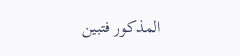المذكور فتبين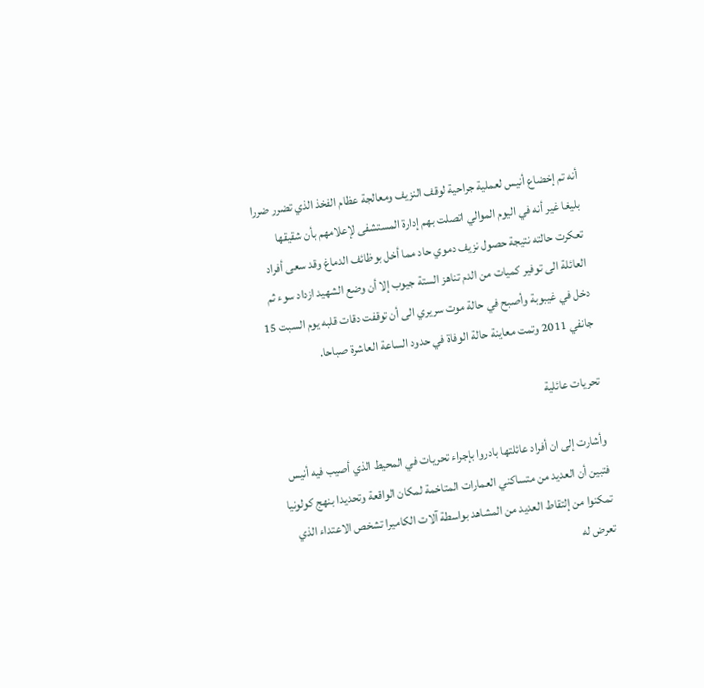أنه تم إخضاع أنيس لعملية جراحية لوقف النزيف ومعالجة عظام الفخذ الذي تضرر ضررا بليغا غير أنه في اليوم الموالي اتصلت بهم إدارة المستشفى لإعلامهم بأن شقيقها تعكرت حالته نتيجة حصول نزيف دموي حاد مما أخل بوظائف الدماغ وقد سعى أفراد العائلة الى توفير كميات من الدم تناهز الستة جيوب إلا أن وضع الشهيد ازداد سوء ثم دخل في غيبوبة وأصبح في حالة موت سريري الى أن توقفت دقات قلبه يوم السبت 15 جانفي 2011 وتمت معاينة حالة الوفاة في حدود الساعة العاشرة صباحا.

تحريات عائلية

وأشارت إلى ان أفراد عائلتها بادروا بإجراء تحريات في المحيط الذي أصيب فيه أنيس فتبين أن العديد من متساكني العمارات المتاخمة لمكان الواقعة وتحديدا بنهج كولونيا تمكنوا من إلتقاط العديد من المشاهد بواسطة آلات الكاميرا تشخص الاعتداء الذي تعرض له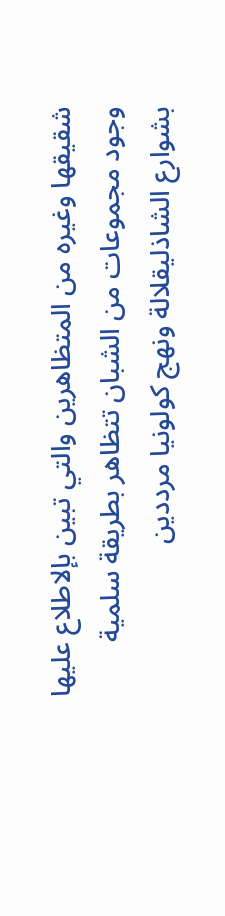شقيقها وغيره من المتظاهرين والتي تبين بإلاطلاع عليها وجود مجموعات من الشبان تتظاهر بطريقة سلمية بشوارع الشاذليقلالة ونهج كولونيا مرددين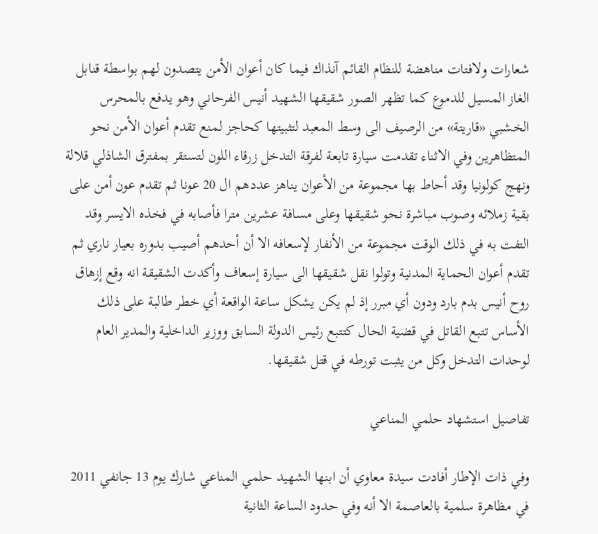شعارات ولافتات مناهضة للنظام القائم آنذاك فيما كان أعوان الأمن يتصدون لهم بواسطة قنابل الغاز المسيل للدموع كما تظهر الصور شقيقها الشهيد أنيس الفرحاني وهو يدفع بالمحرس الخشبي «قاريتة» من الرصيف الى وسط المعبد لتثبيتها كحاجز لمنع تقدم أعوان الأمن نحو المتظاهرين وفي الاثناء تقدمت سيارة تابعة لفرقة التدخل زرقاء اللون لتستقر بمفترق الشاذلي قلالة ونهج كولونيا وقد أحاط بها مجموعة من الأعوان يناهز عددهم ال 20 عونا ثم تقدم عون أمن على بقية زملائه وصوب مباشرة نحو شقيقها وعلى مسافة عشرين مترا فأصابه في فخذه الايسر وقد التفت به في ذلك الوقت مجموعة من الأنفار لإسعافه الا أن أحدهم أصيب بدوره بعيار ناري ثم تقدم أعوان الحماية المدنية وتولوا نقل شقيقها الى سيارة إسعاف وأكدت الشقيقة انه وقع إزهاق روح أنيس بدم بارد ودون أي مبرر إذ لم يكن يشكل ساعة الواقعة أي خطر طالبة على ذلك الأساس تتبع القاتل في قضية الحال كتتبع رئيس الدولة السابق ووزير الداخلية والمدير العام لوحدات التدخل وكل من يثبت تورطه في قتل شقيقها.

تفاصيل استشهاد حلمي المناعي

وفي ذات الإطار أفادت سيدة معاوي أن ابنها الشهيد حلمي المناعي شارك يوم 13 جانفي 2011 في مظاهرة سلمية بالعاصمة الا أنه وفي حدود الساعة الثانية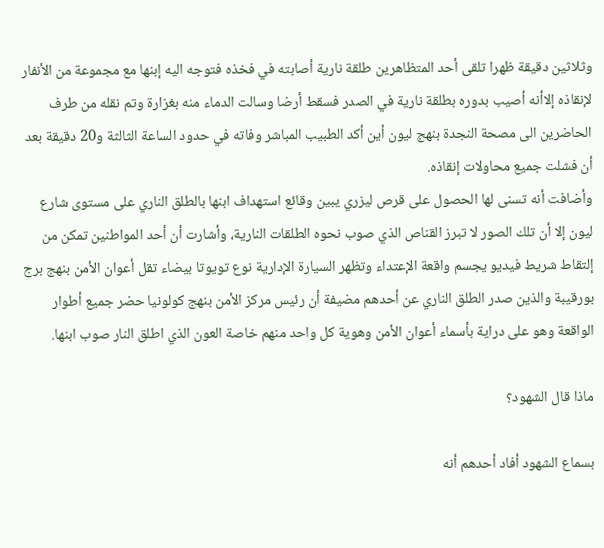وثلاثين دقيقة ظهرا تلقى أحد المتظاهرين طلقة نارية أصابته في فخذه فتوجه اليه إبنها مع مجموعة من الأنفار لإنقاذه إلاأنه أصيب بدوره بطلقة نارية في الصدر فسقط أرضا وسالت الدماء منه بغزارة وتم نقله من طرف الحاضرين الى مصحة النجدة بنهج ليون أين أكد الطبيب المباشر وفاته في حدود الساعة الثالثة و20 دقيقة بعد أن فشلت جميع محاولات إنقاذه.
وأضافت أنه تسنى لها الحصول على قرص ليزري يبين وقائع استهداف ابنها بالطلق الناري على مستوى شارع ليون إلا أن تلك الصور لا تبرز القناص الذي صوب نحوه الطلقات النارية، وأشارت أن أحد المواطنين تمكن من إلتقاط شريط فيديو يجسم واقعة الإعتداء وتظهر السيارة الإدارية نوع تويوتا بيضاء تقل أعوان الأمن بنهج برج بورقيبة والذين صدر الطلق الناري عن أحدهم مضيفة أن رئيس مركز الأمن بنهج كولونيا حضر جميع أطوار الواقعة وهو على دراية بأسماء أعوان الأمن وهوية كل واحد منهم خاصة العون الذي اطلق النار صوب ابنها.

ماذا قال الشهود؟

بسماع الشهود أفاد أحدهم أنه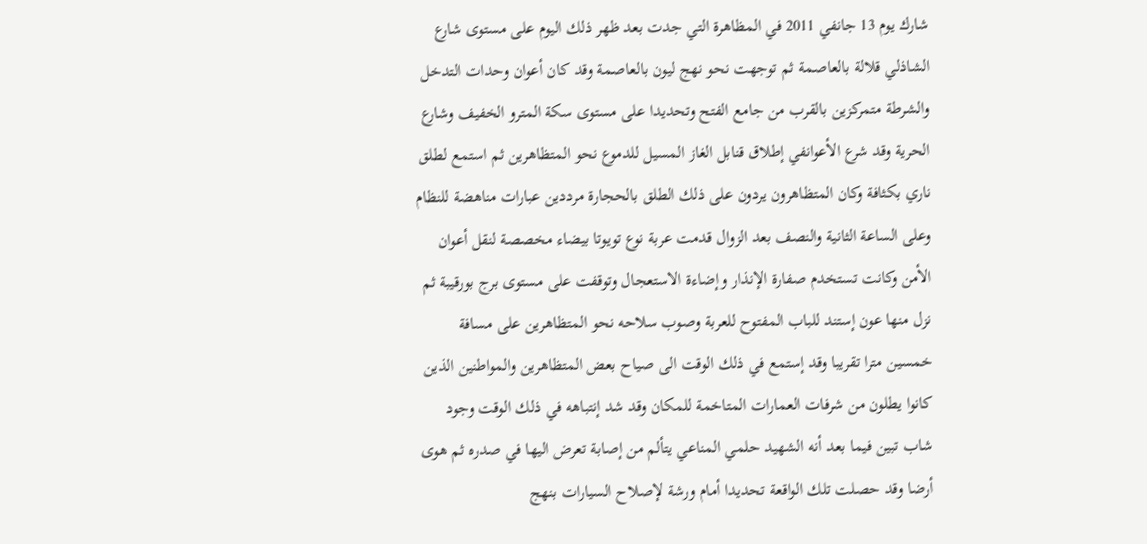شارك يوم 13 جانفي 2011 في المظاهرة التي جدت بعد ظهر ذلك اليوم على مستوى شارع الشاذلي قلالة بالعاصمة ثم توجهت نحو نهج ليون بالعاصمة وقد كان أعوان وحدات التدخل والشرطة متمركزين بالقرب من جامع الفتح وتحديدا على مستوى سكة المترو الخفيف وشارع الحرية وقد شرع الأعوانفي إطلاق قنابل الغاز المسيل للدموع نحو المتظاهرين ثم استمع لطلق ناري بكثافة وكان المتظاهرون يردون على ذلك الطلق بالحجارة مرددين عبارات مناهضة للنظام وعلى الساعة الثانية والنصف بعد الزوال قدمت عربة نوع تويوتا بيضاء مخصصة لنقل أعوان الأمن وكانت تستخدم صفارة الإنذار وإضاءة الاستعجال وتوقفت على مستوى برج بورقيبة ثم نزل منها عون إستند للباب المفتوح للعربة وصوب سلاحه نحو المتظاهرين على مسافة خمسين مترا تقريبا وقد إستمع في ذلك الوقت الى صياح بعض المتظاهرين والمواطنين الذين كانوا يطلون من شرفات العمارات المتاخمة للمكان وقد شد إنتباهه في ذلك الوقت وجود شاب تبين فيما بعد أنه الشهيد حلمي المناعي يتألم من إصابة تعرض اليها في صدره ثم هوى أرضا وقد حصلت تلك الواقعة تحديدا أمام ورشة لإصلاح السيارات بنهج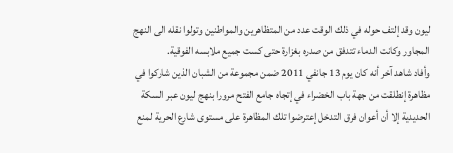ليون وقد إلتف حوله في ذلك الوقت عدد من المتظاهرين والمواطنين وتولوا نقله الى النهج المجاور وكانت الدماء تتدفق من صدره بغزارة حتى كست جميع ملابسه الفوقية.
وأفاد شاهد آخر أنه كان يوم 13 جانفي 2011 ضمن مجموعة من الشبان الذين شاركوا في مظاهرة إنطلقت من جهة باب الخضراء في إتجاه جامع الفتح مرورا بنهج ليون عبر السكة الحديدية إلا أن أعوان فرق التدخل إعترضوا تلك المظاهرة على مستوى شارع الحرية لمنع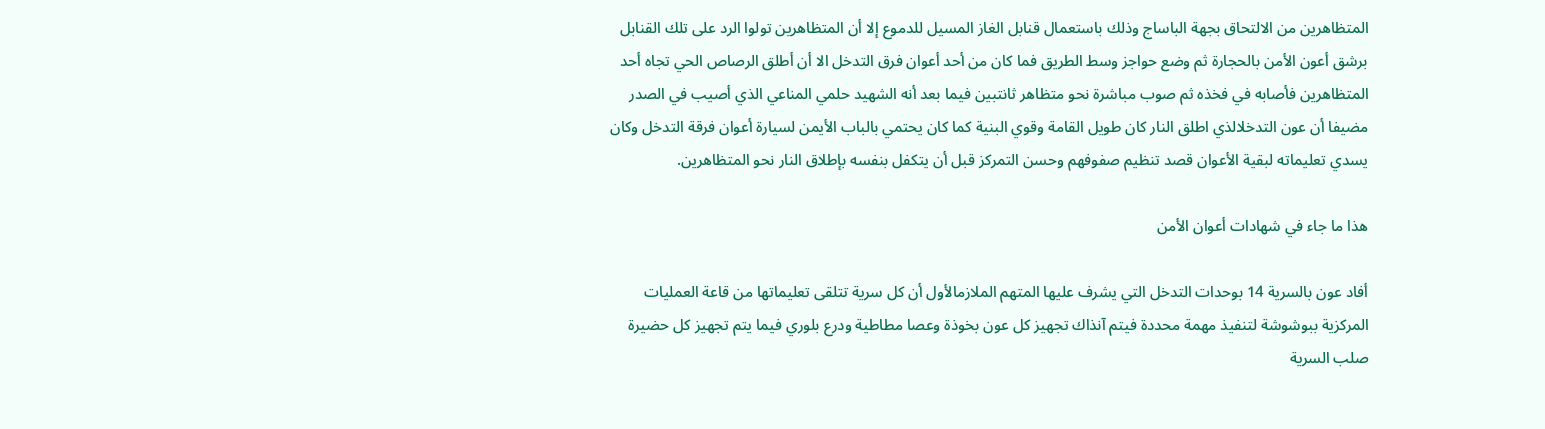المتظاهرين من الالتحاق بجهة الباساج وذلك باستعمال قنابل الغاز المسيل للدموع إلا أن المتظاهرين تولوا الرد على تلك القنابل برشق أعون الأمن بالحجارة ثم وضع حواجز وسط الطريق فما كان من أحد أعوان فرق التدخل الا أن أطلق الرصاص الحي تجاه أحد المتظاهرين فأصابه في فخذه ثم صوب مباشرة نحو متظاهر ثانتبين فيما بعد أنه الشهيد حلمي المناعي الذي أصيب في الصدر مضيفا أن عون التدخلالذي اطلق النار كان طويل القامة وقوي البنية كما كان يحتمي بالباب الأيمن لسيارة أعوان فرقة التدخل وكان يسدي تعليماته لبقية الأعوان قصد تنظيم صفوفهم وحسن التمركز قبل أن يتكفل بنفسه بإطلاق النار نحو المتظاهرين.

هذا ما جاء في شهادات أعوان الأمن

أفاد عون بالسرية 14 بوحدات التدخل التي يشرف عليها المتهم الملازمالأول أن كل سرية تتلقى تعليماتها من قاعة العمليات المركزية ببوشوشة لتنفيذ مهمة محددة فيتم آنذاك تجهيز كل عون بخوذة وعصا مطاطية ودرع بلوري فيما يتم تجهيز كل حضيرة صلب السرية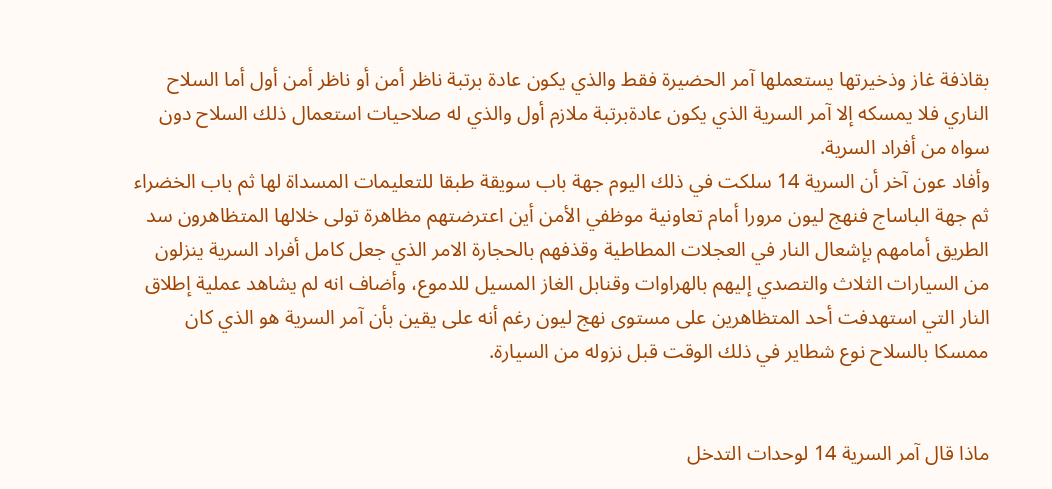بقاذفة غاز وذخيرتها يستعملها آمر الحضيرة فقط والذي يكون عادة برتبة ناظر أمن أو ناظر أمن أول أما السلاح الناري فلا يمسكه إلا آمر السرية الذي يكون عادةبرتبة ملازم أول والذي له صلاحيات استعمال ذلك السلاح دون سواه من أفراد السرية.
وأفاد عون آخر أن السرية 14 سلكت في ذلك اليوم جهة باب سويقة طبقا للتعليمات المسداة لها ثم باب الخضراء ثم جهة الباساج فنهج ليون مرورا أمام تعاونية موظفي الأمن أين اعترضتهم مظاهرة تولى خلالها المتظاهرون سد الطريق أمامهم بإشعال النار في العجلات المطاطية وقذفهم بالحجارة الامر الذي جعل كامل أفراد السرية ينزلون من السيارات الثلاث والتصدي إليهم بالهراوات وقنابل الغاز المسيل للدموع، وأضاف انه لم يشاهد عملية إطلاق النار التي استهدفت أحد المتظاهرين على مستوى نهج ليون رغم أنه على يقين بأن آمر السرية هو الذي كان ممسكا بالسلاح نوع شطاير في ذلك الوقت قبل نزوله من السيارة.


ماذا قال آمر السرية 14 لوحدات التدخل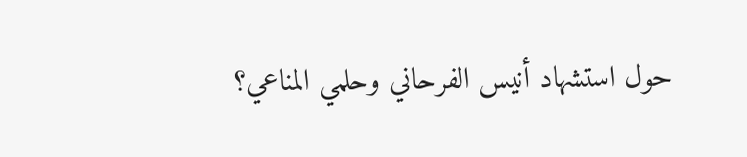حول استشهاد أنيس الفرحاني وحلمي المناعي؟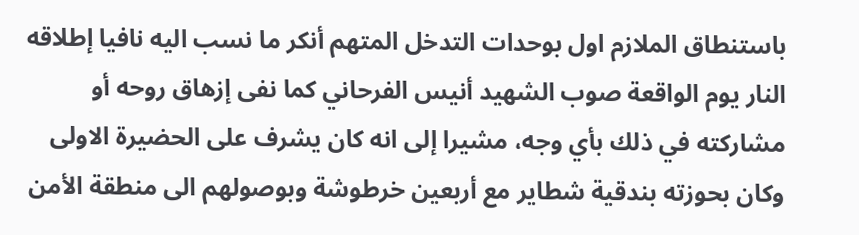باستنطاق الملازم اول بوحدات التدخل المتهم أنكر ما نسب اليه نافيا إطلاقه النار يوم الواقعة صوب الشهيد أنيس الفرحاني كما نفى إزهاق روحه أو مشاركته في ذلك بأي وجه، مشيرا إلى انه كان يشرف على الحضيرة الاولى وكان بحوزته بندقية شطاير مع أربعين خرطوشة وبوصولهم الى منطقة الأمن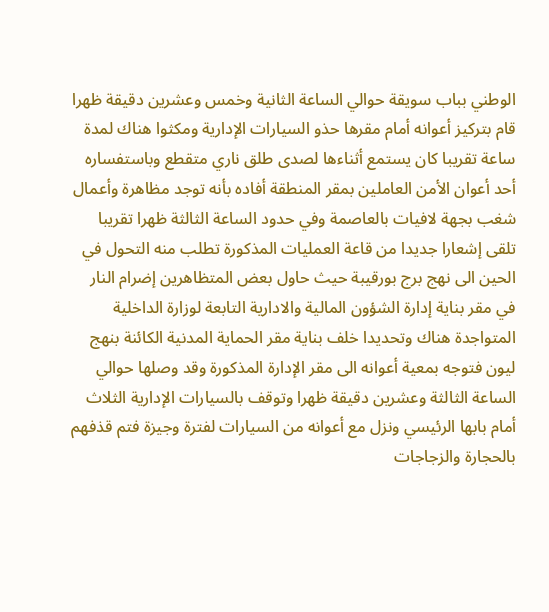الوطني بباب سويقة حوالي الساعة الثانية وخمس وعشرين دقيقة ظهرا قام بتركيز أعوانه أمام مقرها حذو السيارات الإدارية ومكثوا هناك لمدة ساعة تقريبا كان يستمع أثناءها لصدى طلق ناري متقطع وباستفساره أحد أعوان الأمن العاملين بمقر المنطقة أفاده بأنه توجد مظاهرة وأعمال شغب بجهة لافيات بالعاصمة وفي حدود الساعة الثالثة ظهرا تقريبا تلقى إشعارا جديدا من قاعة العمليات المذكورة تطلب منه التحول في الحين الى نهج برج بورقيبة حيث حاول بعض المتظاهرين إضرام النار في مقر بناية إدارة الشؤون المالية والادارية التابعة لوزارة الداخلية المتواجدة هناك وتحديدا خلف بناية مقر الحماية المدنية الكائنة بنهج ليون فتوجه بمعية أعوانه الى مقر الإدارة المذكورة وقد وصلها حوالي الساعة الثالثة وعشرين دقيقة ظهرا وتوقف بالسيارات الإدارية الثلاث أمام بابها الرئيسي ونزل مع أعوانه من السيارات لفترة وجيزة فتم قذفهم بالحجارة والزجاجات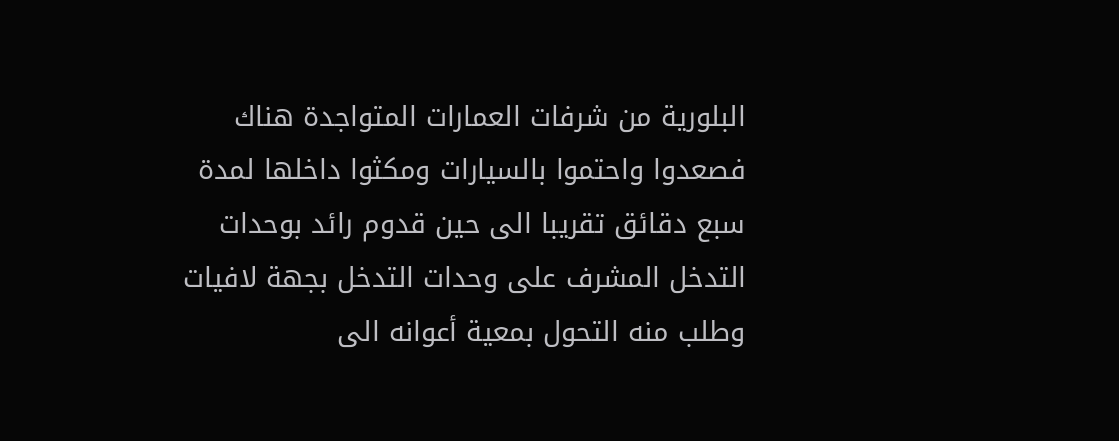البلورية من شرفات العمارات المتواجدة هناك فصعدوا واحتموا بالسيارات ومكثوا داخلها لمدة سبع دقائق تقريبا الى حين قدوم رائد بوحدات التدخل المشرف على وحدات التدخل بجهة لافيات وطلب منه التحول بمعية أعوانه الى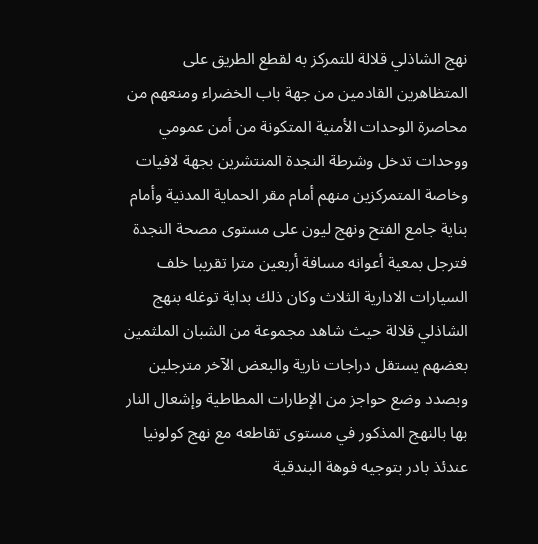نهج الشاذلي قلالة للتمركز به لقطع الطريق على المتظاهرين القادمين من جهة باب الخضراء ومنعهم من محاصرة الوحدات الأمنية المتكونة من أمن عمومي ووحدات تدخل وشرطة النجدة المنتشرين بجهة لافيات وخاصة المتمركزين منهم أمام مقر الحماية المدنية وأمام بناية جامع الفتح ونهج ليون على مستوى مصحة النجدة فترجل بمعية أعوانه مسافة أربعين مترا تقريبا خلف السيارات الادارية الثلاث وكان ذلك بداية توغله بنهج الشاذلي قلالة حيث شاهد مجموعة من الشبان الملثمين بعضهم يستقل دراجات نارية والبعض الآخر مترجلين وبصدد وضع حواجز من الإطارات المطاطية وإشعال النار بها بالنهج المذكور في مستوى تقاطعه مع نهج كولونيا عندئذ بادر بتوجيه فوهة البندقية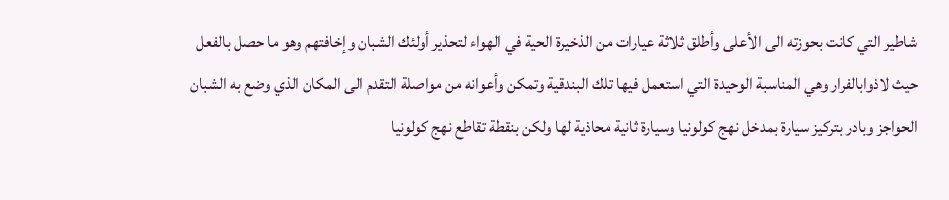شاطير التي كانت بحوزته الى الأعلى وأطلق ثلاثة عيارات من الذخيرة الحية في الهواء لتحذير أولئك الشبان وإخافتهم وهو ما حصل بالفعل حيث لاذوابالفرار وهي المناسبة الوحيدة التي استعمل فيها تلك البندقية وتمكن وأعوانه من مواصلة التقدم الى المكان الذي وضع به الشبان الحواجز وبادر بتركيز سيارة بمدخل نهج كولونيا وسيارة ثانية محاذية لها ولكن بنقطة تقاطع نهج كولونيا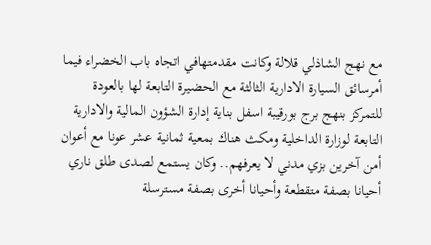مع نهج الشاذلي قلالة وكانت مقدمتهافي اتجاه باب الخضراء فيما أمرسائق السيارة الادارية الثالثة مع الحضيرة التابعة لها بالعودة للتمركز بنهج برج بورقيبة اسفل بناية إدارة الشؤون المالية والادارية التابعة لوزارة الداخلية ومكث هناك بمعية ثمانية عشر عونا مع أعوان أمن آخرين بزي مدني لا يعرفهم.. وكان يستمع لصدى طلق ناري أحيانا بصفة متقطعة وأحيانا أخرى بصفة مسترسلة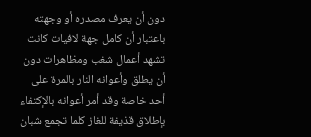دون أن يعرف مصدره أو وجهته باعتبار أن كامل جهة لافيات كانت تشهد أعمال شغب ومظاهرات دون أن يطلق وأعوانه النار بالمرة على أحد خاصة وقد أمر أعوانه بالإكتفاء بإطلاق قذيفة للغاز كلما تجمع شبان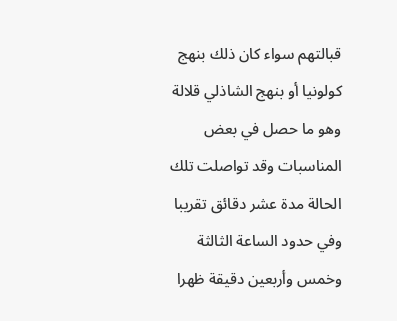قبالتهم سواء كان ذلك بنهج كولونيا أو بنهج الشاذلي قلالة وهو ما حصل في بعض المناسبات وقد تواصلت تلك الحالة مدة عشر دقائق تقريبا وفي حدود الساعة الثالثة وخمس وأربعين دقيقة ظهرا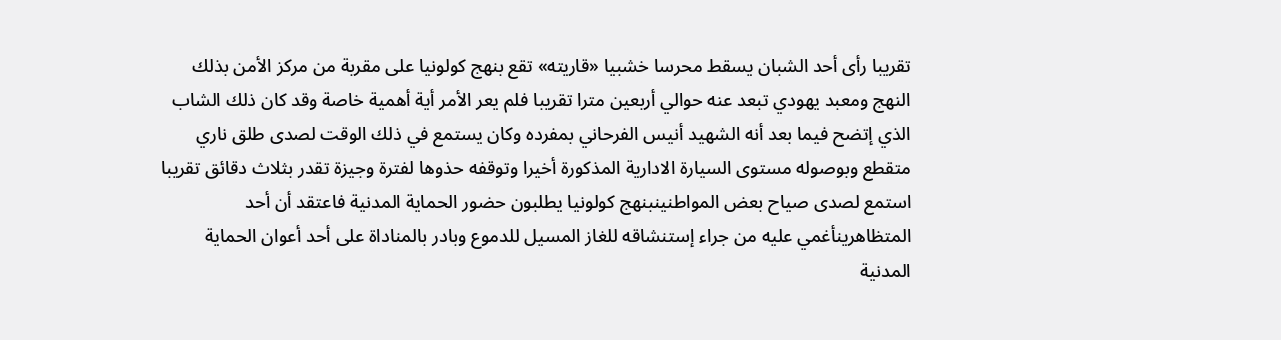تقريبا رأى أحد الشبان يسقط محرسا خشبيا «قاريته» تقع بنهج كولونيا على مقربة من مركز الأمن بذلك النهج ومعبد يهودي تبعد عنه حوالي أربعين مترا تقريبا فلم يعر الأمر أية أهمية خاصة وقد كان ذلك الشاب الذي إتضح فيما بعد أنه الشهيد أنيس الفرحاني بمفرده وكان يستمع في ذلك الوقت لصدى طلق ناري متقطع وبوصوله مستوى السيارة الادارية المذكورة أخيرا وتوقفه حذوها لفترة وجيزة تقدر بثلاث دقائق تقريبا استمع لصدى صياح بعض المواطنينبنهج كولونيا يطلبون حضور الحماية المدنية فاعتقد أن أحد المتظاهرينأغمي عليه من جراء إستنشاقه للغاز المسيل للدموع وبادر بالمناداة على أحد أعوان الحماية المدنية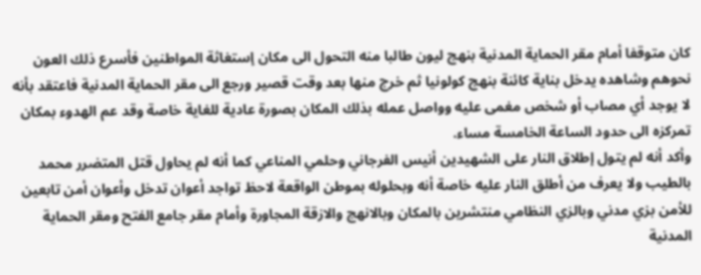كان متوقفا أمام مقر الحماية المدنية بنهج ليون طالبا منه التحول الى مكان إستغاثة المواطنين فأسرع ذلك العون نحوهم وشاهده يدخل بناية كائنة بنهج كولونيا ثم خرج منها بعد وقت قصير ورجع الى مقر الحماية المدنية فاعتقد بأنه لا يوجد أي مصاب أو شخص مغمى عليه وواصل عمله بذلك المكان بصورة عادية للغاية خاصة وقد عم الهدوء بمكان تمركزه الى حدود الساعة الخامسة مساء.
وأكد أنه لم يتول إطلاق النار على الشهيدين أنيس الفرجاني وحلمي المناعي كما أنه لم يحاول قتل المتضرر محمد بالطيب ولا يعرف من أطلق النار عليه خاصة أنه وبحلوله بموطن الواقعة لاحظ تواجد أعوان تدخل وأعوان أمن تابعين للأمن بزي مدني وبالزي النظامي منتشرين بالمكان وبالانهج والازقة المجاورة وأمام مقر جامع الفتح ومقر الحماية المدنية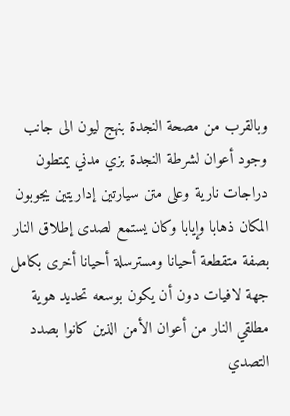وبالقرب من مصحة النجدة بنهج ليون الى جانب وجود أعوان لشرطة النجدة بزي مدني يمتطون دراجات نارية وعلى متن سيارتين إداريتين يجوبون المكان ذهابا وإيابا وكان يستمع لصدى إطلاق النار بصفة متقطعة أحيانا ومسترسلة أحيانا أخرى بكامل جهة لافيات دون أن يكون بوسعه تحديد هوية مطلقي النار من أعوان الأمن الذين كانوا بصدد التصدي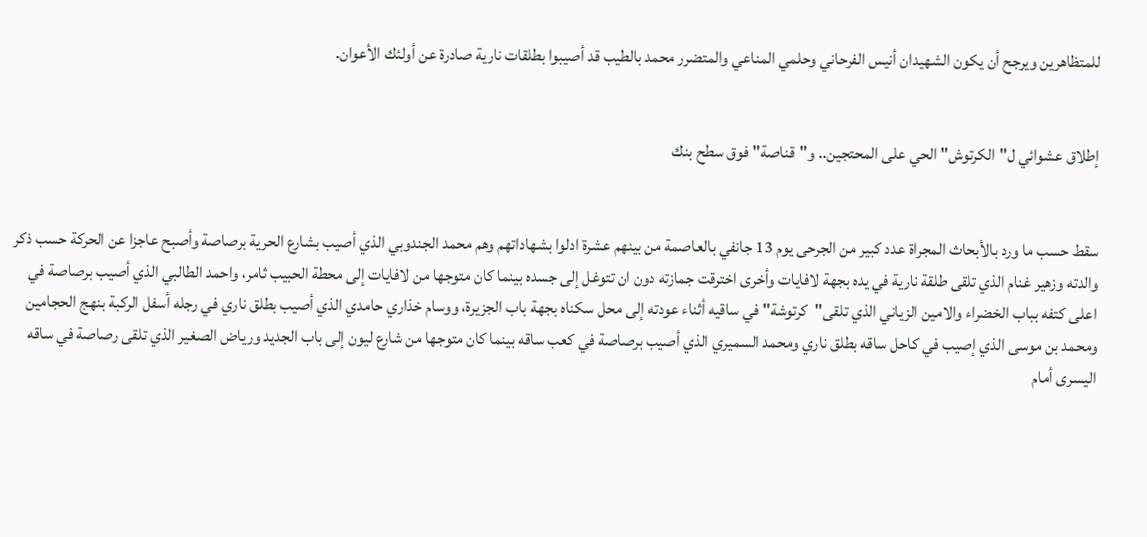للمتظاهرين ويرجح أن يكون الشهيدان أنيس الفرحاني وحلمي المناعي والمتضرر محمد بالطيب قد أصيبوا بطلقات نارية صادرة عن أولئك الأعوان.


إطلاق عشوائي ل"الكرتوش" الحي على المحتجين.. و"قناصة" فوق سطح بنك


سقط حسب ما ورد بالأبحاث المجراة عدد كبير من الجرحى يوم 13 جانفي بالعاصمة من بينهم عشرة ادلوا بشهاداتهم وهم محمد الجندوبي الذي أصيب بشارع الحرية برصاصة وأصبح عاجزا عن الحركة حسب ذكر والدته وزهير غنام الذي تلقى طلقة نارية في يده بجهة لافايات وأخرى اخترقت جمازته دون ان تتوغل إلى جسده بينما كان متوجها من لافايات إلى محطة الحبيب ثامر، واحمد الطالبي الذي أصيب برصاصة في اعلى كتفه بباب الخضراء والامين الزياني الذي تلقى"كرتوشة" في ساقيه أثناء عودته إلى محل سكناه بجهة باب الجزيرة، ووسام خذاري حامدي الذي أصيب بطلق ناري في رجله أسفل الركبة بنهج الحجامين ومحمد بن موسى الذي إصيب في كاحل ساقه بطلق ناري ومحمد السميري الذي أصيب برصاصة في كعب ساقه بينما كان متوجها من شارع ليون إلى باب الجديد ورياض الصغير الذي تلقى رصاصة في ساقه اليسرى أمام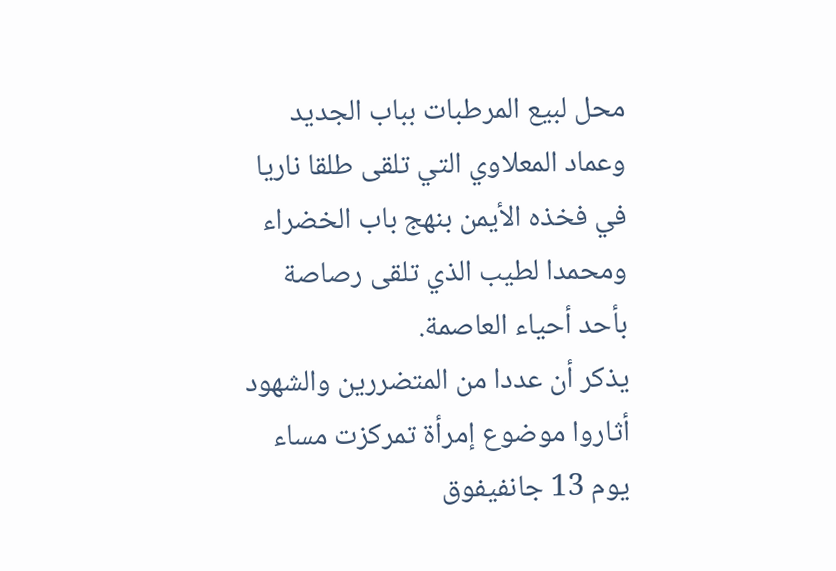محل لبيع المرطبات بباب الجديد وعماد المعلاوي التي تلقى طلقا ناريا في فخذه الأيمن بنهج باب الخضراء ومحمدا لطيب الذي تلقى رصاصة بأحد أحياء العاصمة.
يذكر أن عددا من المتضررين والشهود أثاروا موضوع إمرأة تمركزت مساء يوم 13 جانفيفوق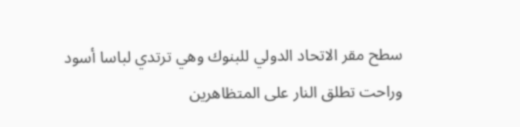سطح مقر الاتحاد الدولي للبنوك وهي ترتدي لباسا أسود وراحت تطلق النار على المتظاهرين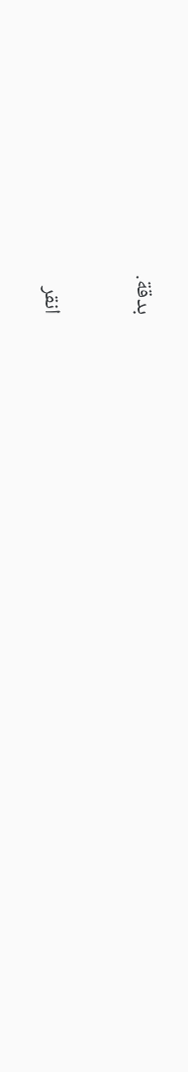بدقة.


انقر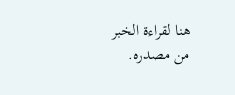هنا لقراءة الخبر من مصدره.